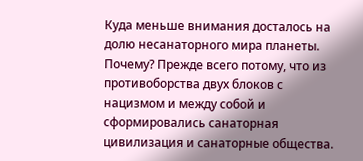Куда меньше внимания досталось на долю несанаторного мира планеты. Почему? Прежде всего потому, что из противоборства двух блоков с нацизмом и между собой и сформировались санаторная цивилизация и санаторные общества.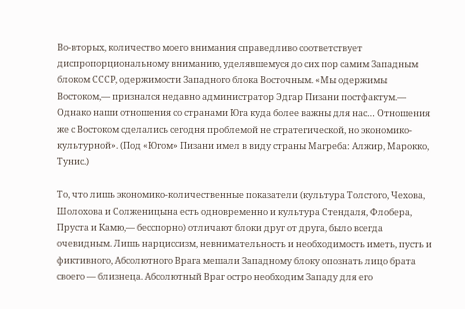Во-вторых, количество моего внимания справедливо соответствует диспропорциональному вниманию, уделявшемуся до сих пор самим Западным блоком СССР, одержимости Западного блока Восточным. «Мы одержимы Востоком,— признался недавно администратор Эдгар Пизани постфактум.— Однако наши отношения со странами Юга куда более важны для нас… Отношения же с Востоком сделались сегодня проблемой не стратегической, но экономико-культурной». (Под «Югом» Пизани имел в виду страны Магреба: Алжир, Марокко, Тунис.)

То, что лишь экономико-количественные показатели (культура Толстого, Чехова, Шолохова и Солженицына есть одновременно и культура Стендаля, Флобера, Пруста и Камю,— бесспорно) отличают блоки друг от друга, было всегда очевидным. Лишь нарциссизм, невнимательность и необходимость иметь, пусть и фиктивного, Абсолютного Врага мешали Западному блоку опознать лицо брата своего — близнеца. Абсолютный Враг остро необходим Западу для его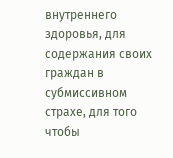внутреннего здоровья, для содержания своих граждан в субмиссивном страхе, для того чтобы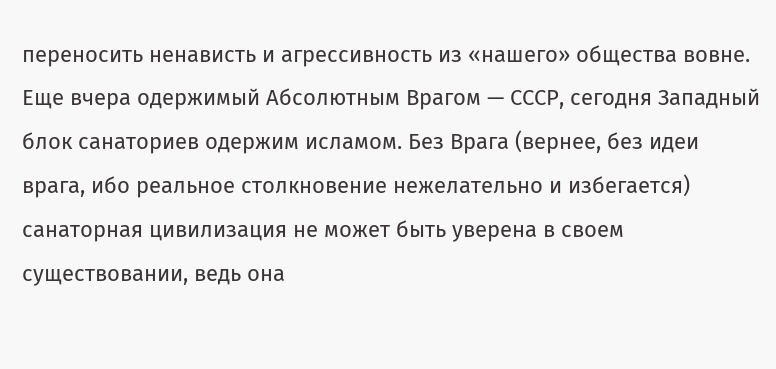переносить ненависть и агрессивность из «нашего» общества вовне. Еще вчера одержимый Абсолютным Врагом — СССР, сегодня Западный блок санаториев одержим исламом. Без Врага (вернее, без идеи врага, ибо реальное столкновение нежелательно и избегается) санаторная цивилизация не может быть уверена в своем существовании, ведь она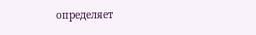определяет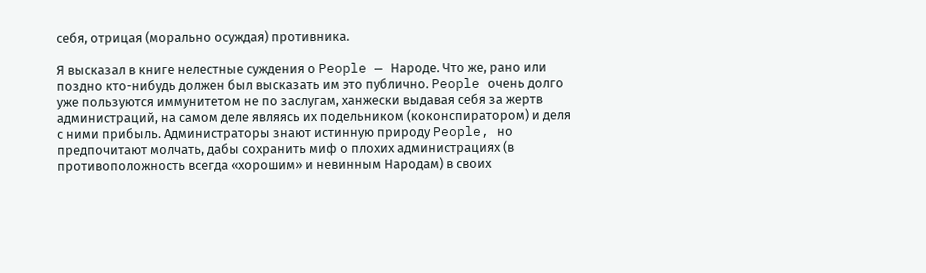себя, отрицая (морально осуждая) противника.

Я высказал в книге нелестные суждения о People — Народе. Что же, рано или поздно кто-нибудь должен был высказать им это публично. People очень долго уже пользуются иммунитетом не по заслугам, ханжески выдавая себя за жертв администраций, на самом деле являясь их подельником (коконспиратором) и деля с ними прибыль. Администраторы знают истинную природу People, но предпочитают молчать, дабы сохранить миф о плохих администрациях (в противоположность всегда «хорошим» и невинным Народам) в своих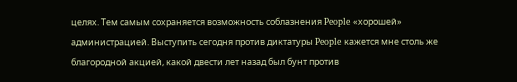целях. Тем самым сохраняется возможность соблазнения People «хорошей» администрацией. Выступить сегодня против диктатуры People кажется мне столь же благородной акцией, какой двести лет назад был бунт против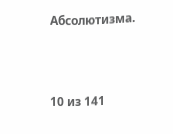Абсолютизма.



10 из 141